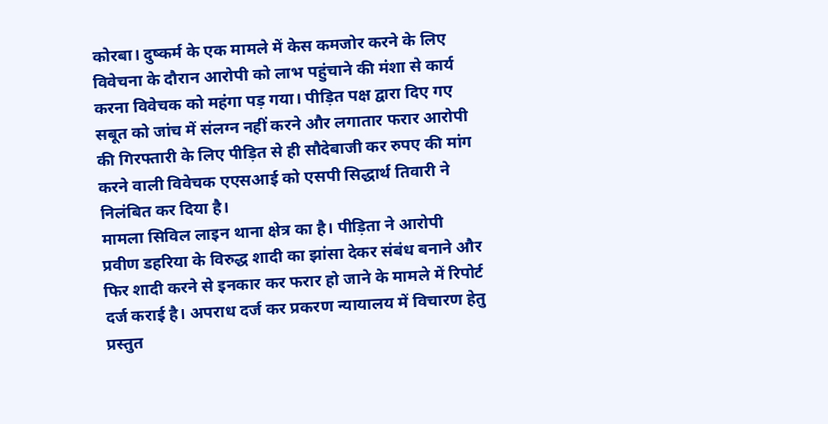कोरबा। दुष्कर्म के एक मामले में केस कमजोर करने के लिए विवेचना के दौरान आरोपी को लाभ पहुंचाने की मंशा से कार्य करना विवेचक को महंगा पड़ गया। पीड़ित पक्ष द्वारा दिए गए सबूत को जांच में संलग्न नहीं करने और लगातार फरार आरोपी की गिरफ्तारी के लिए पीड़ित से ही सौदेबाजी कर रुपए की मांग करने वाली विवेचक एएसआई को एसपी सिद्धार्थ तिवारी ने निलंबित कर दिया है।
मामला सिविल लाइन थाना क्षेत्र का है। पीड़िता ने आरोपी प्रवीण डहरिया के विरुद्ध शादी का झांसा देकर संबंध बनाने और फिर शादी करने से इनकार कर फरार हो जाने के मामले में रिपोर्ट दर्ज कराई है। अपराध दर्ज कर प्रकरण न्यायालय में विचारण हेतु प्रस्तुत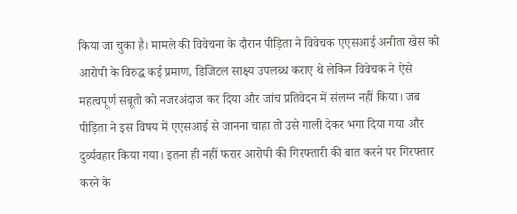किया जा चुका है। मामले की विवेचना के दौरान पीड़िता ने विवेचक एएसआई अनीता खेस को आरोपी के विरुद्ध कई प्रमाण, डिजिटल साक्ष्य उपलब्ध कराए थे लेकिन विवेचक ने ऐसे महत्वपूर्ण सबूतो को नजरअंदाज कर दिया और जांच प्रतिवेदन में संलग्न नहीं किया। जब पीड़िता ने इस विषय में एएसआई से जानना चाहा तो उसे गाली देकर भगा दिया गया और दुर्व्यवहार किया गया। इतना ही नहीं फरार आरोपी की गिरफ्तारी की बात करने पर गिरफ्तार करने के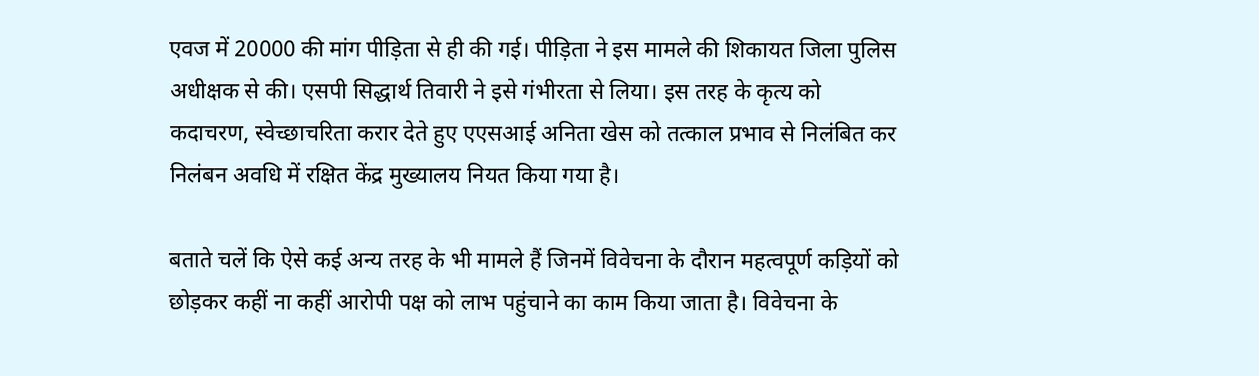एवज में 20000 की मांग पीड़िता से ही की गई। पीड़िता ने इस मामले की शिकायत जिला पुलिस अधीक्षक से की। एसपी सिद्धार्थ तिवारी ने इसे गंभीरता से लिया। इस तरह के कृत्य को कदाचरण, स्वेच्छाचरिता करार देते हुए एएसआई अनिता खेस को तत्काल प्रभाव से निलंबित कर निलंबन अवधि में रक्षित केंद्र मुख्यालय नियत किया गया है।

बताते चलें कि ऐसे कई अन्य तरह के भी मामले हैं जिनमें विवेचना के दौरान महत्वपूर्ण कड़ियों को छोड़कर कहीं ना कहीं आरोपी पक्ष को लाभ पहुंचाने का काम किया जाता है। विवेचना के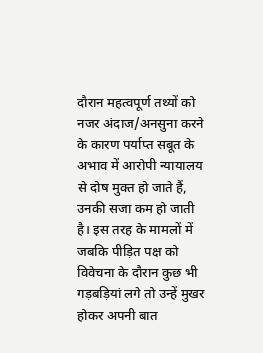दौरान महत्वपूर्ण तथ्यों को नजर अंदाज/अनसुना करने के कारण पर्याप्त सबूत के अभाव में आरोपी न्यायालय से दोष मुक्त हो जाते हैं, उनकी सजा कम हो जाती है। इस तरह के मामलों में जबकि पीड़ित पक्ष को विवेचना के दौरान कुछ भी गड़बड़ियां लगे तो उन्हें मुखर होकर अपनी बात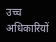उच्च अधिकारियों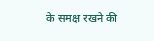के समक्ष रखने की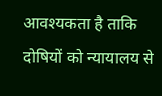आवश्यकता है ताकि दोषियों को न्यायालय से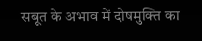सबूत के अभाव में दोषमुक्ति का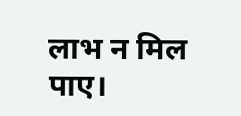लाभ न मिल पाए।